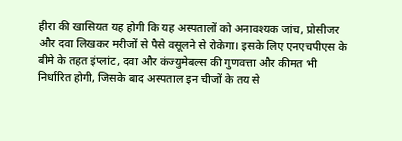हीरा की खासियत यह होगी कि यह अस्पतालों को अनावश्यक जांच, प्रोसीजर और दवा लिखकर मरीजों से पैसे वसूलने से रोकेगा। इसके लिए एनएचपीएस के बीमे के तहत इंप्लांट, दवा और कंज्युमेबल्स की गुणवत्ता और कीमत भी निर्धारित होगी, जिसके बाद अस्पताल इन चीजों के तय से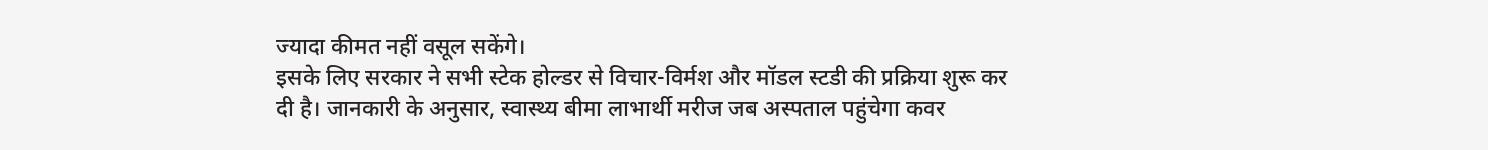ज्यादा कीमत नहीं वसूल सकेंगे।
इसके लिए सरकार ने सभी स्टेक होल्डर से विचार-विर्मश और मॉडल स्टडी की प्रक्रिया शुरू कर दी है। जानकारी के अनुसार, स्वास्थ्य बीमा लाभार्थी मरीज जब अस्पताल पहुंचेगा कवर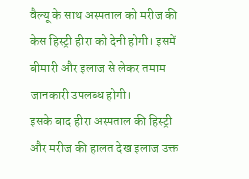वैल्यू के साथ अस्पताल को मरीज की केस हिस्ट्री हीरा को देनी होगी। इसमें बीमारी और इलाज से लेकर तमाम जानकारी उपलब्ध होगी।
इसके बाद हीरा अस्पताल की हिस्ट्री और मरीज की हालत देख इलाज उक्त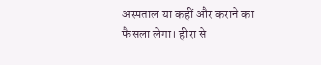अस्पताल या कहीं और कराने का फैसला लेगा। हीरा से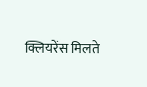क्लियरेंस मिलते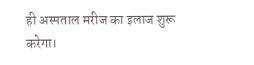ही अस्पताल मरीज का इलाज शुरू करेगा।